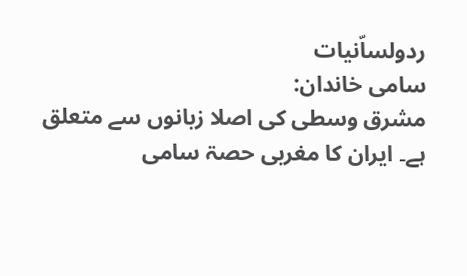ردولساّنیات
سامی خاندان:
مشرق وسطی کی اصلا زبانوں سے متعلق ہے۔ ایران کا مغربی حصۃ سامی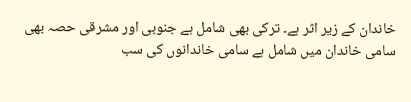خاندان کے زیر اثر ہے۔ ترکی بھی شامل ہے جنوبی اور مشرقی حصہ بھی سامی خاندان میں شامل ہے سامی خاندانوں کی سب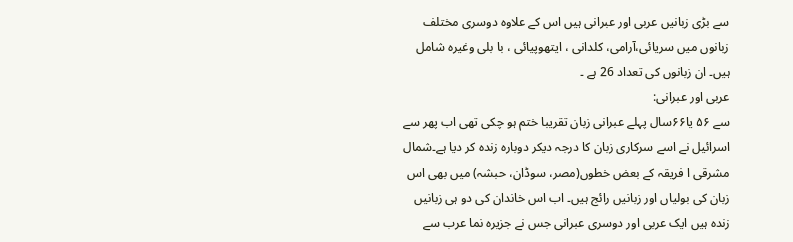سے بڑی زبانیں عربی اور عبرانی ہیں اس کے علاوہ دوسری مختلف زبانوں میں سریائی،آرامی، کلدانی ، ایتھوپیائی ، با بلی وغیرہ شامل ہیں۔ ان زبانوں کی تعداد 26 ہے ۔
عربی اور عبرانی:
سے ۵۶ یا۶۶سال پہلے عبرانی زبان تقریبا ختم ہو چکی تھی اب پھر سے اسرائیل نے اسے سرکاری زبان کا درجہ دیکر دوبارہ زندہ کر دیا ہے۔شمال مشرقی ا فریقہ کے بعض خطوں(مصر، سوڈان، حبشہ) میں بھی اس زبان کی بولیاں اور زبانیں رائج ہیں۔ اب اس خاندان کی دو ہی زبانیں زندہ ہیں ایک عربی اور دوسری عبرانی جس نے جزیرہ نما عرب سے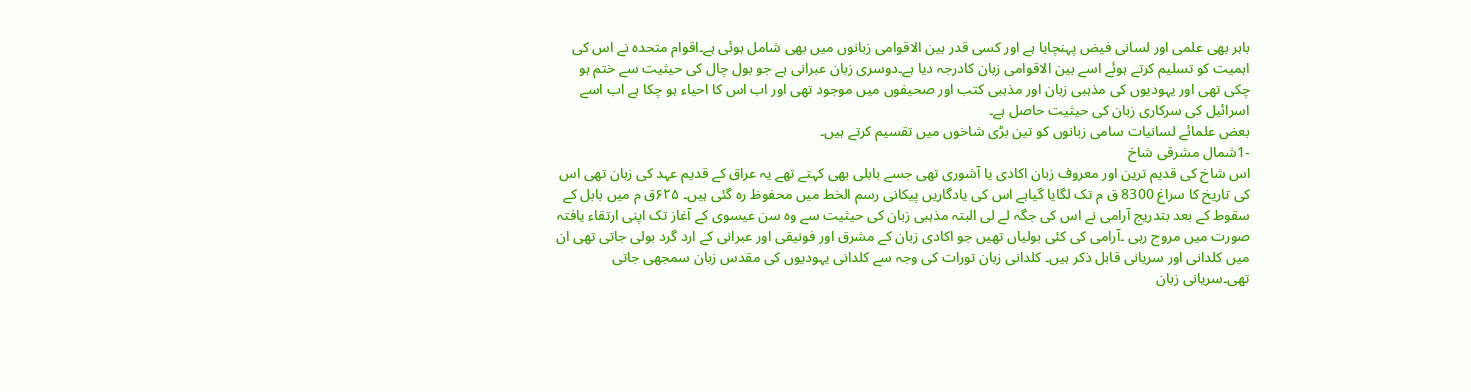باہر بھی علمی اور لسانی فیض پہنچایا ہے اور کسی قدر بین الاقوامی زبانوں میں بھی شامل ہوئی ہے۔اقوام متحدہ نے اس کی اہمیت کو تسلیم کرتے ہوئے اسے بین الاقوامی زبان کادرجہ دیا ہے۔دوسری زبان عبرانی ہے جو بول چال کی حیثیت سے ختم ہو چکی تھی اور یہودیوں کی مذہبی زبان اور مذہبی کتب اور صحیفوں میں موجود تھی اور اب اس کا احیاء ہو چکا ہے اب اسے اسرائیل کی سرکاری زبان کی حیثیت حاصل ہے۔
بعض علمائے لسانیات سامی زبانوں کو تین بڑی شاخوں میں تقسیم کرتے ہیں۔
-1شمال مشرقی شاخ
اس شاخ کی قدیم ترین اور معروف زبان اکادی یا آشوری تھی جسے بابلی بھی کہتے تھے یہ عراق کے قدیم عہد کی زبان تھی اس کی تاریخ کا سراغ 8300 ق م تک لگایا گیاہے اس کی یادگاریں پیکانی رسم الخط میں محفوظ رہ گئی ہیں۔ ۶۲۵ق م میں بابل کے سقوط کے بعد بتدریج آرامی نے اس کی جگہ لے لی البتہ مذہبی زبان کی حیثیت سے وہ سن عیسوی کے آغاز تک اپنی ارتقاء یافتہ صورت میں مروج رہی ۔آرامی کی کئی بولیاں تھیں جو اکادی زبان کے مشرق اور فونیقی اور عبرانی کے ارد گرد بولی جاتی تھی ان میں کلدانی اور سریانی قابل ذکر ہیں۔ کلدانی زبان تورات کی وجہ سے کلدانی یہودیوں کی مقدس زبان سمجھی جاتی تھی۔سریانی زبان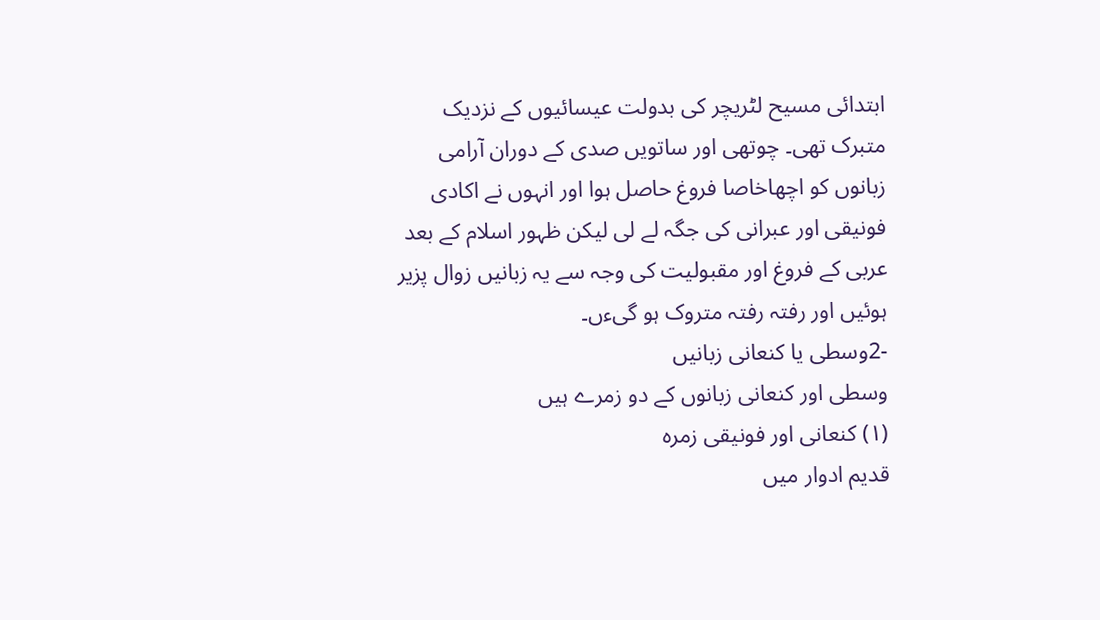ابتدائی مسیح لٹریچر کی بدولت عیسائیوں کے نزدیک متبرک تھی۔ چوتھی اور ساتویں صدی کے دوران آرامی زبانوں کو اچھاخاصا فروغ حاصل ہوا اور انہوں نے اکادی فونیقی اور عبرانی کی جگہ لے لی لیکن ظہور اسلام کے بعد عربی کے فروغ اور مقبولیت کی وجہ سے یہ زبانیں زوال پزیر ہوئیں اور رفتہ رفتہ متروک ہو گیءں۔
-2وسطی یا کنعانی زبانیں
وسطی اور کنعانی زبانوں کے دو زمرے ہیں
(۱) کنعانی اور فونیقی زمرہ
قدیم ادوار میں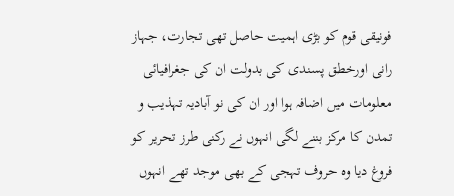فونیقی قوم کو بڑی اہمیت حاصل تھی تجارت، جہاز رانی اورخطق پسندی کی بدولت ان کی جغرافیائی معلومات میں اضافہ ہوا اور ان کی نو آبادیہ تہذیب و تمدن کا مرکز بننے لگی انہوں نے رکنی طرز تحریر کو فروغ دیا وہ حروف تہجی کے بھی موجد تھے انہوں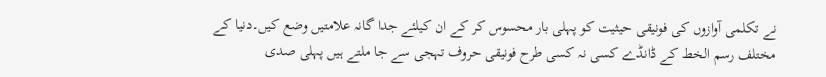نے تکلمی آوازوں کی فونیقی حیثیت کو پہلی بار محسوس کر کے ان کیلئے جدا گانہ علامتیں وضع کیں۔دنیا کے مختلف رسم الخط کے ڈانڈے کسی نہ کسی طرح فونیقی حروف تہجی سے جا ملتے ہیں پہلی صدی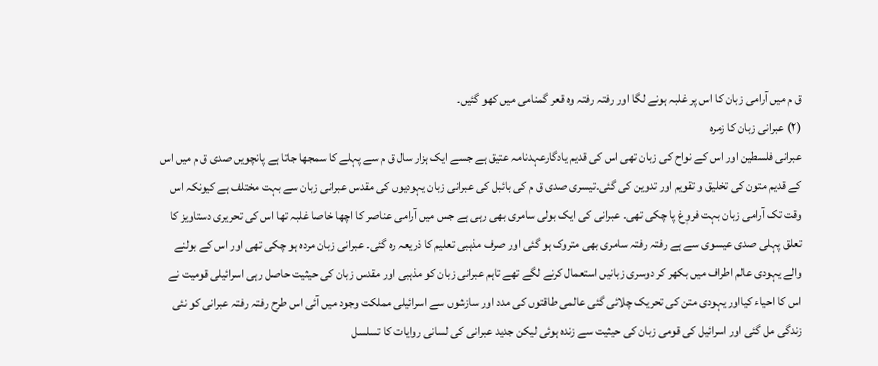ق م میں آرامی زبان کا اس پر غلبہ ہونے لگا اور رفتہ رفتہ وہ قعر گمنامی میں کھو گئیں۔
(۲) عبرانی زبان کا زمرہ
عبرانی فلسطین اور اس کے نواح کی زبان تھی اس کی قدیم یادگارعہدنامہ عتیق ہے جسے ایک ہزار سال ق م سے پہلے کا سمجھا جاتا ہے پانچویں صدی ق م میں اس کے قدیم متون کی تخلیق و تقویم اور تدوین کی گئی۔تیسری صدی ق م کی بائبل کی عبرانی زبان یہودیوں کی مقدس عبرانی زبان سے بہت مختلف ہے کیونکہ اس وقت تک آرامی زبان بہت فروٖغ پا چکی تھی۔ عبرانی کی ایک بولی سامری بھی رہی ہے جس میں آرامی عناصر کا اچھا خاصا غلبہ تھا اس کی تحریری دستاویز کا تعلق پہلی صدی عیسوی سے ہے رفتہ رفتہ سامری بھی متروک ہو گئی اور صرف مذہبی تعلیم کا ذریعہ رہ گئی۔ عبرانی زبان مردہ ہو چکی تھی اور اس کے بولنے والے یہودی عالم اطراف میں بکھر کر دوسری زبانیں استعمال کرنے لگے تھے تاہم عبرانی زبان کو مذہبی اور مقدس زبان کی حیثیت حاصل رہی اسرائیلی قومیت نے اس کا احیاء کیااور یہودی متن کی تحریک چلائی گئی عالمی طاقتوں کی مدد اور سازشوں سے اسرائیلی مملکت وجود میں آئی اس طرح رفتہ رفتہ عبرانی کو نئی زندگی مل گئی اور اسرائیل کی قومی زبان کی حیثیت سے زندہ ہوئی لیکن جدید عبرانی کی لسانی روایات کا تسلسل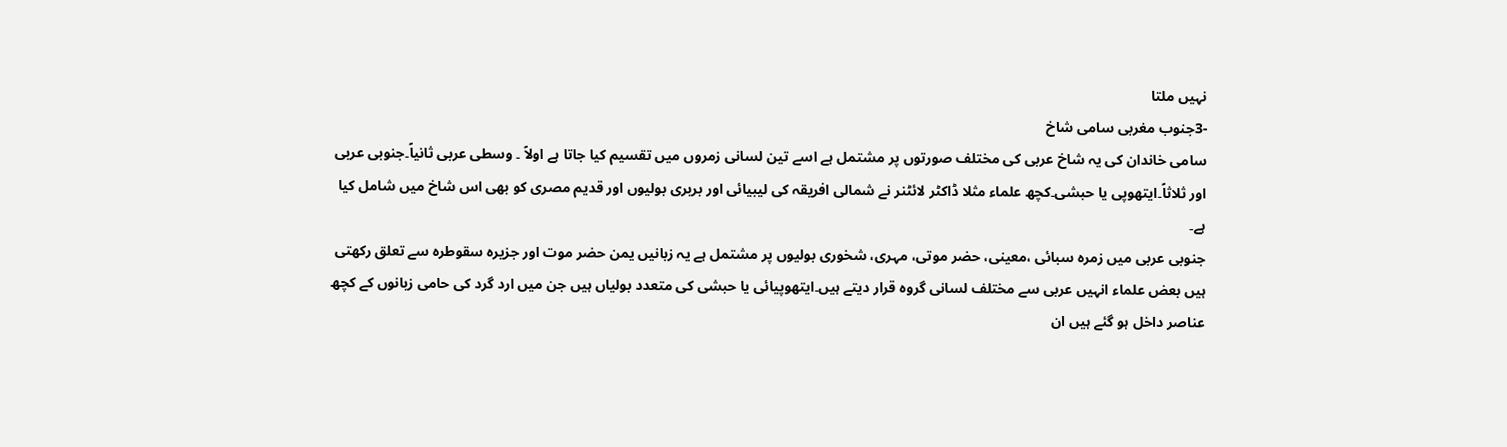نہیں ملتا
-3جنوب مغربی سامی شاخ
سامی خاندان کی یہ شاخ عربی کی مختلف صورتوں پر مشتمل ہے اسے تین لسانی زمروں میں تقسیم کیا جاتا ہے اولاً ۔ وسطی عربی ثانیاً۔جنوبی عربی اور ثلاثاً۔ایتھوپی یا حبشی۔کچھ علماء مثلا ڈاکٹر لائٹنر نے شمالی افریقہ کی لیبیائی اور بربری بولیوں اور قدیم مصری کو بھی اس شاخ میں شامل کیا ہے۔
جنوبی عربی میں زمرہ سبائی ،معینی، حضر موتی، مہری، شخوری بولیوں پر مشتمل ہے یہ زبانیں یمن حضر موت اور جزیرہ سقوطرہ سے تعلق رکھتی ہیں بعض علماء انہیں عربی سے مختلف لسانی گروہ قرار دیتے ہیں۔ایتھوپیائی یا حبشی کی متعدد بولیاں ہیں جن میں ارد گرد کی حامی زبانوں کے کچھ عناصر داخل ہو گئے ہیں ان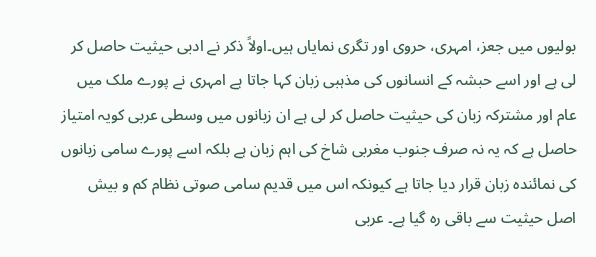بولیوں میں جعز، امہری، حروی اور تگری نمایاں ہیں۔اولاً ذکر نے ادبی حیثیت حاصل کر لی ہے اور اسے حبشہ کے انسانوں کی مذہبی زبان کہا جاتا ہے امہری نے پورے ملک میں عام اور مشترکہ زبان کی حیثیت حاصل کر لی ہے ان زبانوں میں وسطی عربی کویہ امتیاز حاصل ہے کہ یہ نہ صرف جنوب مغربی شاخ کی اہم زبان ہے بلکہ اسے پورے سامی زبانوں کی نمائندہ زبان قرار دیا جاتا ہے کیونکہ اس میں قدیم سامی صوتی نظام کم و بیش اصل حیثیت سے باقی رہ گیا ہے۔ عربی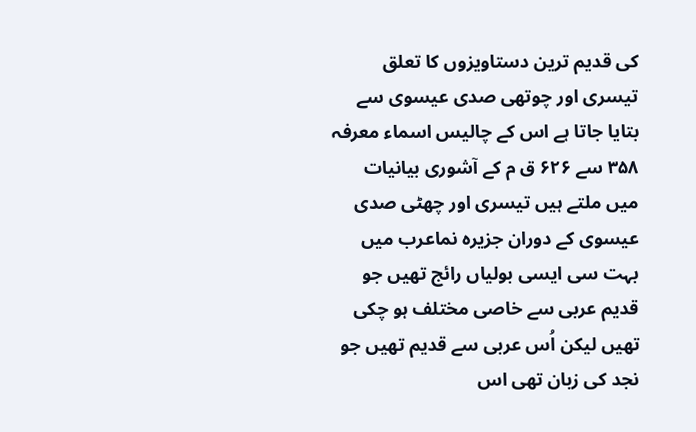کی قدیم ترین دستاویزوں کا تعلق تیسری اور چوتھی صدی عیسوی سے بتایا جاتا ہے اس کے چالیس اسماء معرفہ ۳۵۸ سے ۶۲۶ ق م کے آشوری بیانیات میں ملتے ہیں تیسری اور چھٹی صدی عیسوی کے دوران جزیرہ نماعرب میں بہت سی ایسی بولیاں رائج تھیں جو قدیم عربی سے خاصی مختلف ہو چکی تھیں لیکن اُس عربی سے قدیم تھیں جو نجد کی زبان تھی اس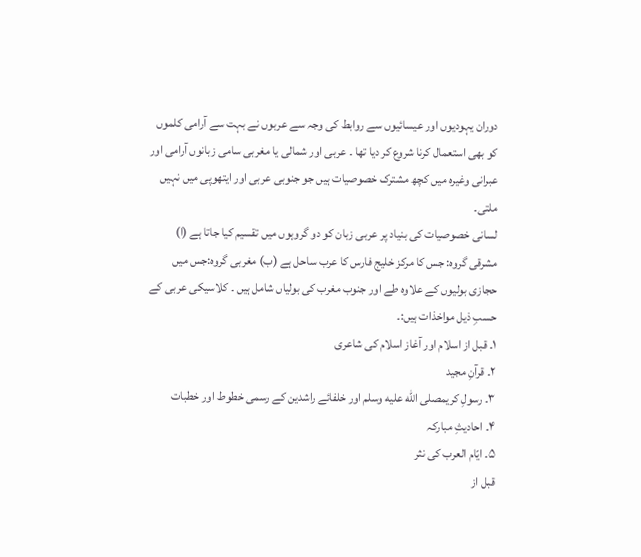دوران یہودیوں اور عیسائیوں سے روابط کی وجہ سے عربوں نے بہت سے آرامی کلموں کو بھی استعمال کرنا شروع کر دیا تھا ۔ عربی اور شمالی یا مغربی سامی زبانوں آرامی اور عبرانی وغیرہ میں کچھ مشترک خصوصیات ہیں جو جنوبی عربی اور ایتھوپی میں نہیں ملتی۔
لسانی خصوصیات کی بنیاد پر عربی زبان کو دو گروہوں میں تقسیم کیا جاتا ہے (ا) مشرقی گروہ: جس کا مرکز خلیج فارس کا عرب ساحل ہے (ب) مغربی گروہ:جس میں حجازی بولیوں کے علاوہ طے اور جنوب مغرب کی بولیاں شامل ہیں ۔ کلاسیکی عربی کے حسبِ ذیل مواخذات ہیں:۔
۱۔ قبل از اسلام اور آغاز اسلام کی شاعری
۲۔ قرآنِ مجید
۳۔ رسولِ کریمصلى الله عليه وسلم اور خلفائے راشدین کے رسمی خطوط اور خطبات
۴۔ احادیثِ مبارکہ
۵۔ ایّام العرب کی نثر
قبل از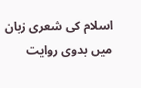اسلام کی شعری زبان میں بدوی روایت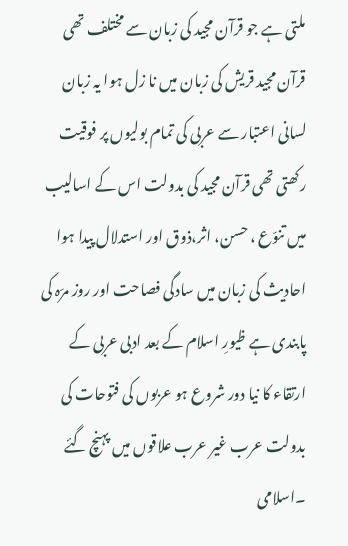ملتی ہے جو قرآن مجید کی زبان سے مختلف تھی قرآن مجید قریش کی زبان میں نا زل ہوا یہ زبان لسانی اعتبار سے عربی کی تمام بولیوں پر فوقیت رکھتی تھی قرآن مجید کی بدولت اس کے اسالیب میں تنوّع ، حسن، اثر،ذوق اور استدلال پیدا ہوا احادیث کی زبان میں سادگی فصاحت اور روز مرّہ کی پابندی ہے ظیورِ اسلام کے بعد ادبی عربی کے ارتقاء کا نیا دور شروع ہو عربوں کی فتوحات کی بدولت عرب غیر عرب علاقوں میں پہنچ گئے ۔اسلامی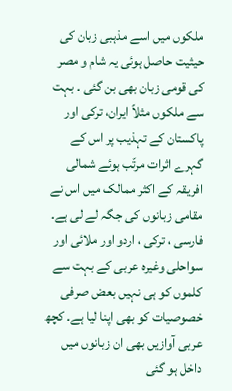ملکوں میں اسے مذہبی زبان کی حیثیت حاصل ہوئی یہ شام و مصر کی قومی زبان بھی بن گئی ۔ بہت سے ملکوں مثلاً ایران، ترکی اور پاکستان کے تہذیب پر اس کے گہرے اثرات مرتّب ہوئے شمالی افریقہ کے اکثر ممالک میں اس نے مقامی زبانوں کی جگہ لے لی ہے۔ فارسی ، ترکی ، اردو اور ملائی اور سواحلی وغیرہ عربی کے بہت سے کلموں کو ہی نہیں بعض صرفی خصوصیات کو بھی اپنا لیا ہے۔ کچھ عربی آوازیں بھی ان زبانوں میں داخل ہو گئی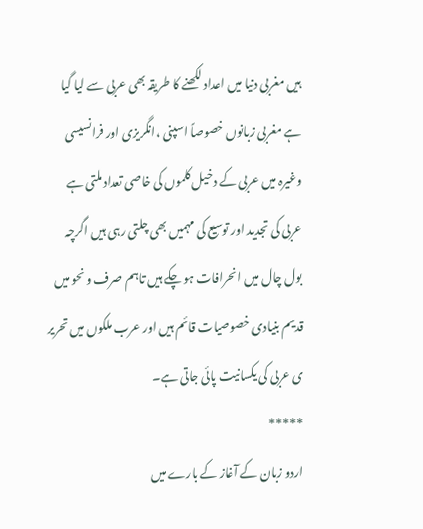ہیں مغربی دنیا میں اعداد لکھنے کا طریقہ بھی عربی سے لیا گیا ہے مغربی زبانوں خصوصاً اسپنی ،انگریزی اور فرانسیسی وغیرہ میں عربی کے دخیل کلموں کی خاصی تعداد ملتی ہے عربی کی تجدید اور توسیع کی مہمیں بھی چلتی رہی ہیں اگرچہ بول چال میں انحرافات ہو چکے ہیں تاہم صرف و نحو میں قدیم بنیادی خصوصیات قائم ہیں اور عرب ملکوں میں تحریر ی عربی کی یکسانیت پائی جاتی ہے۔
*****
اردو زبان کے آغاز کے بارے میں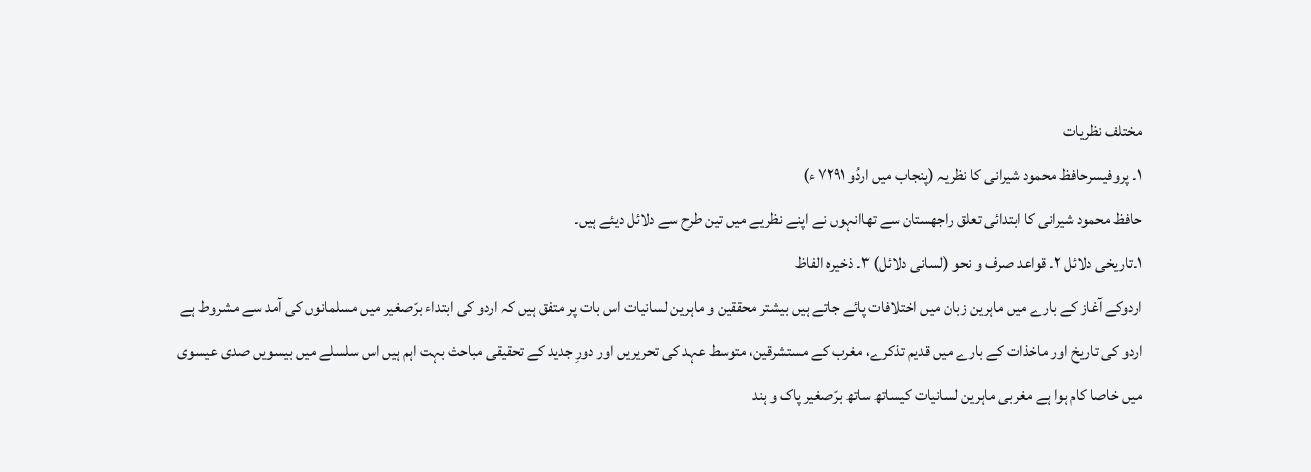مختلف نظریات
۱۔ پروفیسرحافظ محمود شیرانی کا نظریہ (پنجاب میں اردُو ۷۲۹۱ ء)
حافظ محمود شیرانی کا ابتدائی تعلق راجھستان سے تھاانہوں نے اپنے نظریے میں تین طرح سے دلائل دیئے ہیں۔
۱۔تاریخی دلائل ۲۔ قواعد صرف و نحو (لسانی دلائل) ۳۔ ذخیرہ الفاظ
اردوکے آغاز کے بارے میں ماہرین زبان میں اختلافات پائے جاتے ہیں بیشتر محققین و ماہرین لسانیات اس بات پر متفق ہیں کہ اردو کی ابتداء برّصغیر میں مسلمانوں کی آمد سے مشروط ہے اردو کی تاریخ اور ماخذات کے بارے میں قدیم تذکرے، مغرب کے مستشرقین، متوسط عہد کی تحریریں اور دورِ جدید کے تحقیقی مباحث بہت اہم ہیں اس سلسلے میں بیسویں صدی عیسوی میں خاصا کام ہوا ہے مغربی ماہرین لسانیات کیساتھ ساتھ برّصغیر پاک و ہند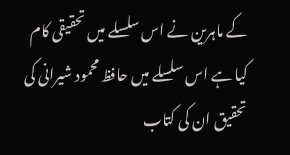کے ماہرین نے اس سلسلے میں تحقیقی کام کیا ہے اس سلسلے میں حافظ محمود شیرانی کی تحقیق ان کی کتاب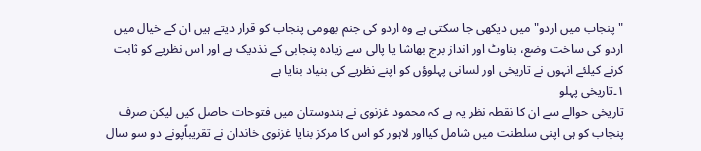"پنجاب میں اردو" میں دیکھی جا سکتی ہے وہ اردو کی جنم بھومی پنجاب کو قرار دیتے ہیں ان کے خیال میں اردو کی ساخت وضع، بناوٹ اور انداز برج بھاشا یا پالی سے زیادہ پنجابی کے نذدیک ہے اور اس نظریے کو ثابت کرنے کیلئے انہوں نے تاریخی اور لسانی پہلوؤں کو اپنے نظریے کی بنیاد بنایا ہے
۱۔تاریخی پہلو
تاریخی حوالے سے ان کا نقطہ نظر یہ ہے کہ محمود غزنوی نے ہندوستان میں فتوحات حاصل کیں لیکن صرف پنجاب کو ہی اپنی سلطنت میں شامل کیااور لاہور کو اس کا مرکز بنایا غزنوی خاندان نے تقریباًپونے دو سو سال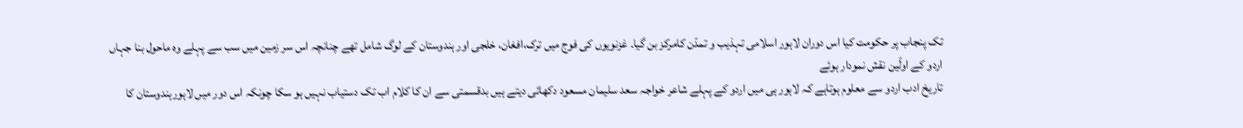تک پنجاب پر حکومت کیا اس دوران لاہور اسلامی تہذیب و تمدّن کامرکز بن گیا۔ غزنویوں کی فوج میں ترک،افغان، خلجی اور ہندوستان کے لوگ شامل تھے چنانچہ اس سر زمین میں سب سے پہلے وہ ماحول بنا جہاں اردو کے اولّین نقش نمودار ہوئے
تاریخ ادب اردو سے معلوم ہوتاہے کہ لاہور ہی میں اردو کے پہلے شاعر خواجہ سعد سلیمان مسعود دکھائی دیتے ہیں بدقسمتی سے ان کا کلام اب تک دستیاب نہیں ہو سکا چونکہ اس دور میں لاہورہندوستان کا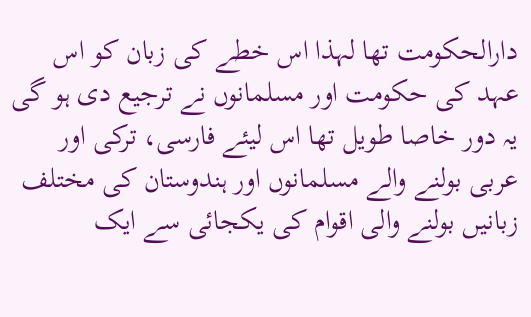دارالحکومت تھا لہذا اس خطے کی زبان کو اس عہد کی حکومت اور مسلمانوں نے ترجیع دی ہو گی یہ دور خاصا طویل تھا اس لیئے فارسی، ترکی اور عربی بولنے والے مسلمانوں اور ہندوستان کی مختلف زبانیں بولنے والی اقوام کی یکجائی سے ایک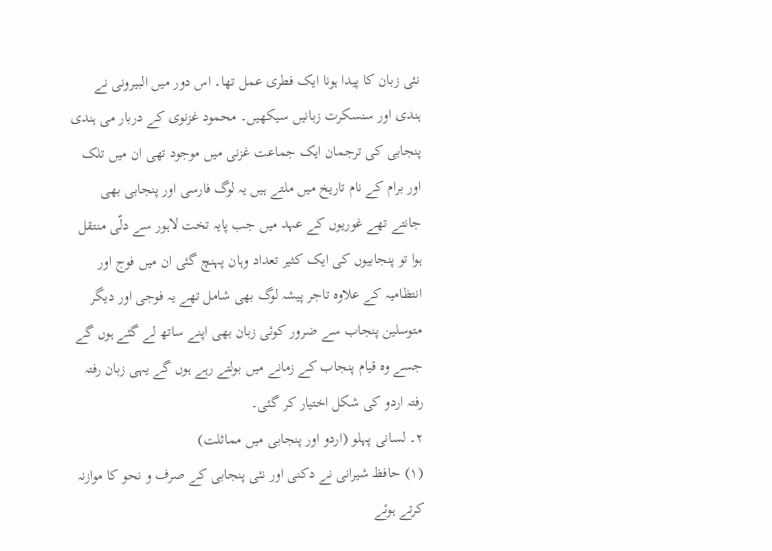نئی زبان کا پیدا ہونا ایک فطری عمل تھا۔ اس دور میں البیرونی نے ہندی اور سنسکرت زبانیں سیکھیں۔ محمود غزنوی کے دربار می ہندی پنجابی کی ترجمان ایک جماعت غزنی میں موجود تھی ان میں تلک اور برام کے نام تاریخ میں ملتے ہیں یہ لوگ فارسی اور پنجابی بھی جانتے تھے غوریوں کے عہد میں جب پایہ تخت لاہور سے دلّی منتقل ہوا تو پنجابیوں کی ایک کثیر تعداد وہان پہنچ گئی ان میں فوج اور انتظامیہ کے علاوہ تاجر پیشہ لوگ بھی شامل تھے یہ فوجی اور دیگر متوسلین پنجاب سے ضرور کوئی زبان بھی اپنے ساتھ لے گئے ہوں گے جسے وہ قیام پنجاب کے زمانے میں بولتے رہے ہوں گے یہی زبان رفتہ رفتہ اردو کی شکل اختیار کر گئی۔
۲۔ لسانی پہلو (اردو اور پنجابی میں مماثلت)
(۱) حافظ شیرانی نے دکنی اور نئی پنجابی کے صرف و نحو کا موازنہ کرتے ہوئے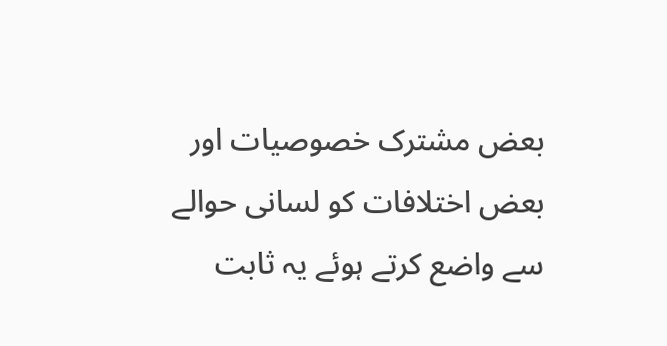بعض مشترک خصوصیات اور بعض اختلافات کو لسانی حوالے سے واضع کرتے ہوئے یہ ثابت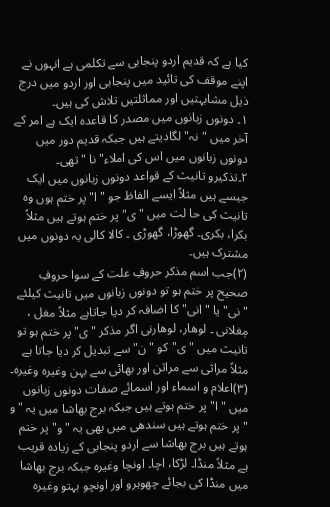کیا ہے کہ قدیم اردو پنجابی سے تکلمی ہے انہوں نے اپنے موقف کی تائید میں پنجابی اور اردو میں درج ذیل مشابہتیں اور مماثلتیں تلاش کی ہیں۔
۱۔ دونوں زبانوں میں مصدر کا قاعدہ ایک ہے امر کے آخر میں "نہ"لگادیتے ہیں جبکہ قدیم دور میں دونوں زبانوں میں اس کی املاء"نا " تھی۔
۲۔تذکیرو تانیث کے قواعد دونوں زبانوں میں ایک جیسے ہیں مثلاً ایسے الفاظ جو "ا" پر ختم ہوں وہ تانیث کی حا لت میں " ی" پر ختم ہوتے ہیں مثلاً بکرا، بکری۔ گھوڑا، گھوڑی ۔ کالا کالی یہ دونوں میں مشترک ہیں۔
(۲)جب اسم مذکر حروفِ علت کے سوا حروفِ صحیح پر ختم ہو تو دونوں زبانوں میں تانیث کیلئے "نی" یا "انی"کا اضافہ کر دیا جاتاہے مثلاً مغل ، مٖغلانی ۔ لوھار، لوھارنی اگر مذکر "ی"پر ختم ہو تو تانیث میں " ی"کو " ن"سے تبدیل کر دیا جاتا ہے مثلاً مراثی سے مراثن اور بھائی سے بہن وغیرہ وغیرہ۔
(۳)اعلام و اسماء اور اسمائے صفات دونوں زبانوں میں "ا"پر ختم ہوتے ہیں جبکہ برج بھاشا میں یہ "و "پر ختم ہوتے ہیں سندھی میں بھی یہ "و"پر ختم ہوتے ہیں برج بھاشا سے اردو پنجابی کے زیادہ قریب ہے مثلاً منڈا۔ لڑکا، اچا۔ اونچا وغیرہ جبکہ برج بھاشا میں منڈا کی بجائے چھوہرو اور اونچو بہتو وغیرہ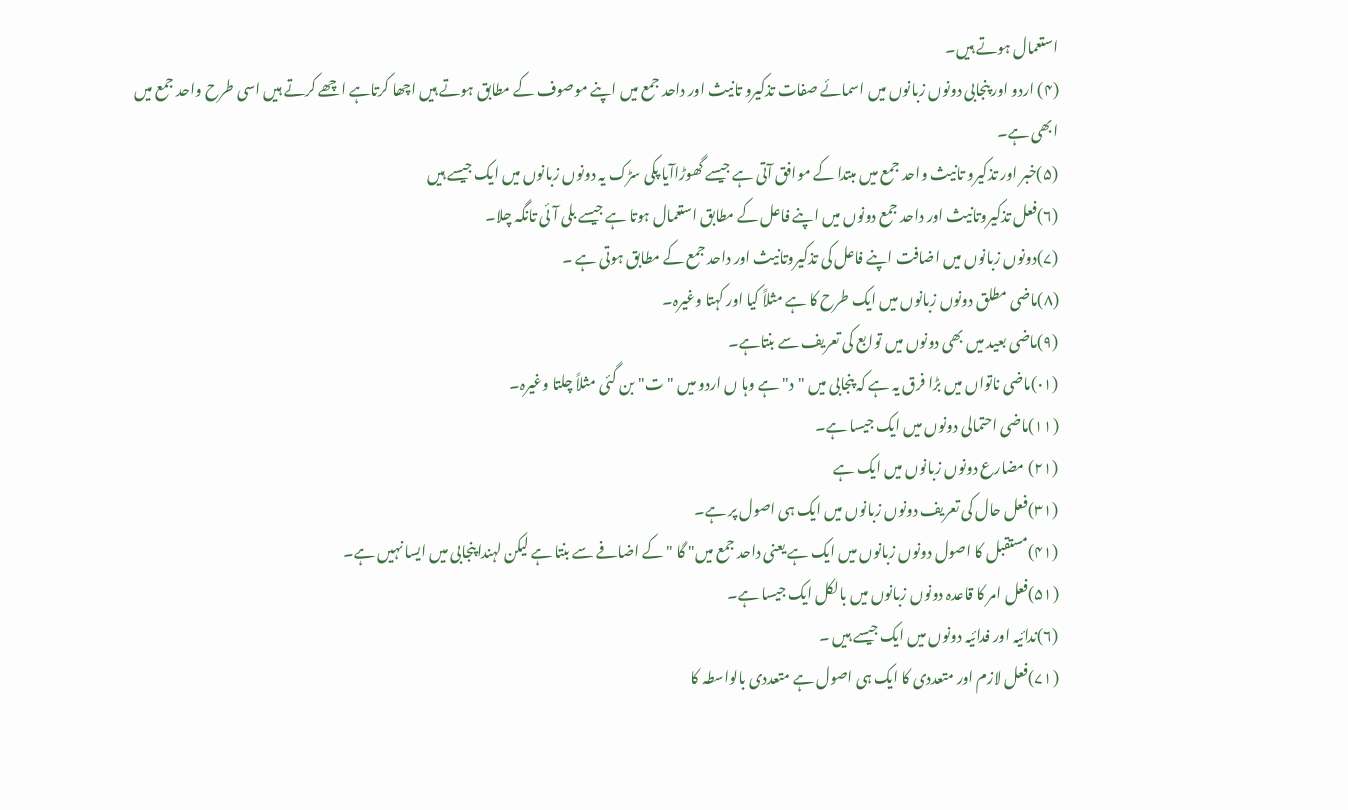استعمال ہوتے ہیں۔
(۴) اردو اور پنجابی دونوں زبانوں میں اسمائے صفات تذکیرو تانیث اور داحد جمع میں اپنے موصوف کے مطابق ہوتے ہیں اچھا کرتاہے اچھے کرتے ہیں اسی طرح واحد جمع میں ابھی ہے۔
(۵)خبر اور تذکیرو تانیث واحد جمع میں مبتدا کے موافق آتی ہے جیسے گھوڑاآیا پکی سڑک یہ دونوں زبانوں میں ایک جیسے ہیں
(۶)فعل تذکیروتانیث اور داحد جمع دونوں میں اپنے فاعل کے مطابق استعمال ہوتا ہے جیسے بلی آئی تانگہ چلا۔
(۷)دونوں زبانوں میں اضافت اپنے فاعل کی تذکیروتانیث اور داحد جمع کے مطابق ہوتی ہے ۔
(۸)ماضی مطلق دونوں زبانوں میں ایک طرح کا ہے مثلاً کیا اور کہتا وغیرہ۔
(۹)ماضی بعید میں بھی دونوں میں توابع کی تعریف سے بنتاہے۔
(۰۱)ماضی ناتواں میں بڑا فرق یہ ہے کہ پنجابی میں "د"ہے وہا ں اردو میں "ت"بن گئی مثلاً چلتا وغیرہ۔
(۱۱)ماضی احتمالی دونوں میں ایک جیسا ہے۔
(۲۱) مضارع دونوں زبانوں میں ایک ہے
(۳۱)فعل حال کی تعریف دونوں زبانوں میں ایک ہی اصول پر ہے۔
(۴۱)مستقبل کا اصول دونوں زبانوں میں ایک ہے یعنی داحد جمع میں" گا "کے اضافے سے بنتا ہے لیکن لہندا پنجابی میں ایسا نہیں ہے۔
(۵۱)فعل امر کا قاعدہ دونوں زبانوں میں بالکل ایک جیسا ہے۔
(۶)ندائیہ اور فدائیہ دونوں میں ایک جیسے ہیں ۔
(۷۱)فعل لازم اور متعددی کا ایک ہی اصول ہے متعددی بالواسطہ کا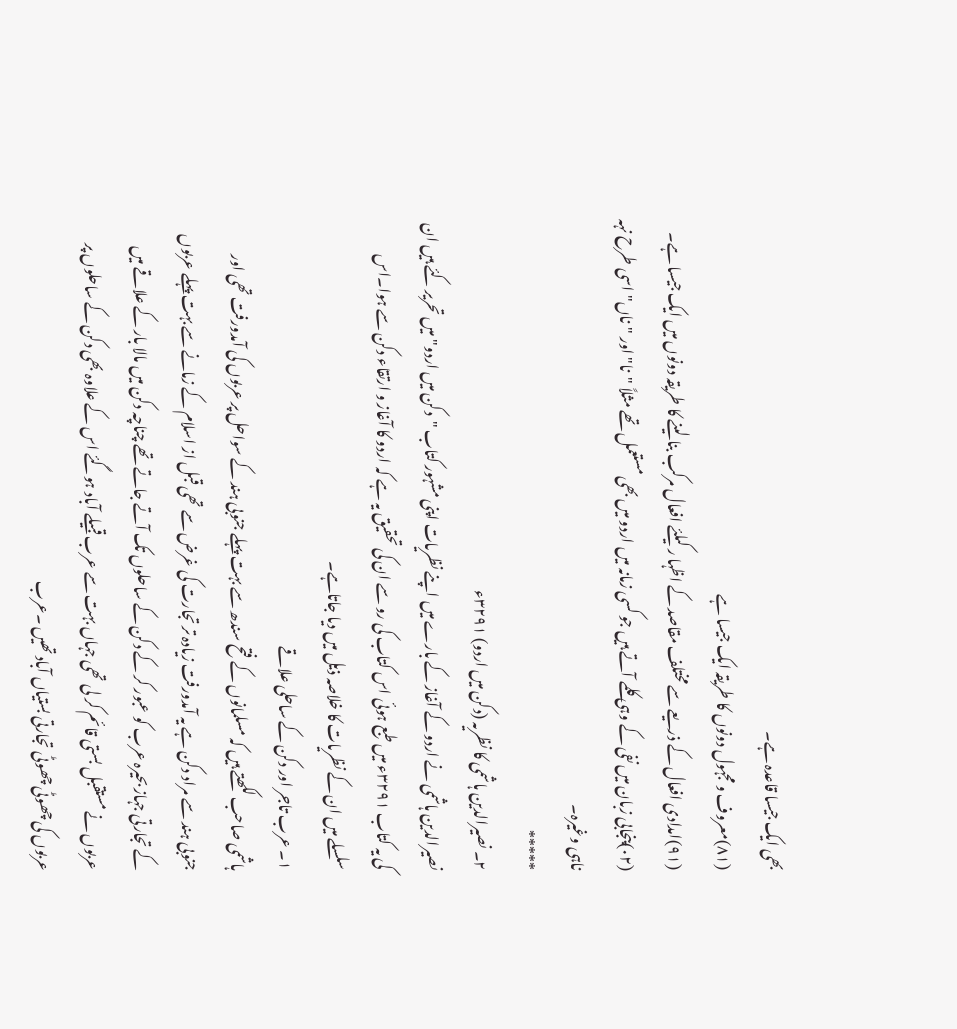بھی ایک جیسا قاعدہ ہے۔
(۸۱)معروف و مجہول دونوں کا طریقہ ایک جیسا ہے
(۹۱)امدادی افعال کے ذریعے سے مختلف مقاصد کے اظہا ر کیلئے افعال مرکب بنا لینے کا طریقہ دونوں میں ایک جیسا ہے۔
(۰۲)پنجابی زبان میں نفی کے وہی کلمے آتے ہیں جو کسی زمانہ میں اردو میں بھی مستعمل تھے مثلاً "نا" اور "ناں"اسی طرح نہہ ناہی وغیرہ۔
*****
۲۔ نصیرالدین ہاشمی کا نظریہ (دکن میں اردو) ۳۲۹۱ء
نصیرالدین ہاشمی نے اردو کے آغاز کے بارے میں اپنے نظریات اپنی مشہور کتاب "دکن میں اردو"میں تحریر کئے ہیں ان کی یہ کتاب ۳۲۹۱ء میں طبع ہوئی اس کتاب کی رو سے ان کی تحقیق یہ ہے کہ اردو کا آغاز و ارتقاء دکن سے ہوا۔اس سلسلے میں ان کے نظریات کا خلاصہ ذیل میں دیا جاتاہے۔
۱۔ عرب تاجر اور دکن کے ساحلی علاقے
ہاشمی صاحب لکھتے ہیں کہ مسلمانوں کے فتح سندھ سے بہت پہلے جنوبی ہند کے سواحل پر عربوں کی آمدورفت تھی اور جنوبی ہند سے مراد دکن ہے یہ آمدورفت زیادہ تر تجارت کی غرض سے تھی قبل از اسلام کے زمانے سے بہت پہلے عربوں کے تجارتی جہاز بحیرہ عرب کو عبور کر کے دکن کے ساحلوں تک آتے جاتے تھے چناچہ دکن میں مالا بار کے علاقے میں عربوں نے مستقبل بستی قائم کر لی تھی جہاں بہت سے عرب قبیلے آباد ہوگئے اس کے علاوہ بھی دکن کے ساحلوں پر عربوں کی چھوٹی چھوٹی تجارتی بستیاں آباد تھیں ۔عرب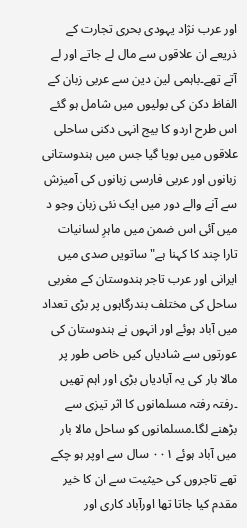اور عرب نژاد یہودی بحری تجارت کے ذریعے ان علاقوں سے مال لے جاتے اور لے آتے تھے۔باہمی لین دین سے عربی زبان کے الفاظ دکن کی بولیوں میں شامل ہو گئے اس طرح اردو کا بیج انہی دکنی ساحلی علاقوں میں بویا گیا جس میں ہندوستانی زبانوں اور عربی فارسی زبانوں کی آمیزش سے آنے والے دور میں ایک نئی زبان وجو د میں آئی اس ضمن میں ماہرِ لسانیات تارا چند کا کہنا ہے"ساتویں صدی میں ایرانی اور عرب تاجر ہندوستان کے مغربی ساحل کی مختلف بندرگاہوں پر بڑی تعداد میں آباد ہوئے اور انہوں نے ہندوستان کی عورتوں سے شادیاں کیں خاص طور پر مالا بار کی یہ آبادیاں بڑی اور اہم تھیں ۔رفتہ رفتہ مسلمانوں کا اثر تیزی سے بڑھنے لگا۔مسلمانوں کو ساحل مالا بار میں آباد ہوئے ۰۰۱ سال سے اوپر ہو چکے تھے تاجروں کی حیثیت سے ان کا خیر مقدم کیا جاتا تھا اورآباد کاری اور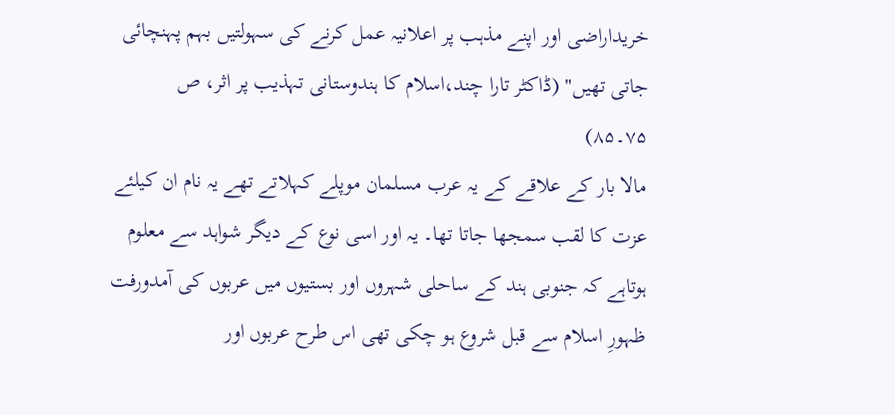خریداراضی اور اپنے مذہب پر اعلانیہ عمل کرنے کی سہولتیں بہم پہنچائی جاتی تھیں" (ڈاکٹر تارا چند،اسلام کا ہندوستانی تہذیب پر اثر، ص ۷۵۔۸۵)
مالا بار کے علاقے کے یہ عرب مسلمان موپلے کہلاتے تھے یہ نام ان کیلئے عزت کا لقب سمجھا جاتا تھا۔ یہ اور اسی نوع کے دیگر شواہد سے معلوم ہوتاہے کہ جنوبی ہند کے ساحلی شہروں اور بستیوں میں عربوں کی آمدورفت ظہورِ اسلام سے قبل شروع ہو چکی تھی اس طرح عربوں اور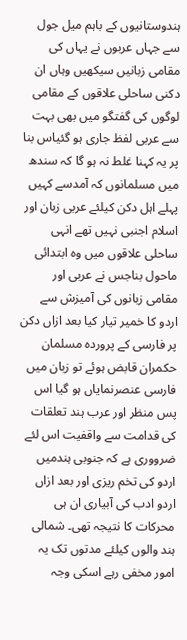ہندوستانیوں کے باہم میل جول سے جہاں عربوں نے یہاں کی مقامی زبانیں سیکھیں وہاں ان دکنی ساحلی علاقوں کے مقامی لوگوں کی گفتگو میں بھی بہت سے عربی لفظ جاری ہو گئیاس بنا پر یہ کہنا غلط نہ ہو گا کہ سندھ میں مسلمانوں کہ آمدسے کہیں پہلے اہل دکن کیلئے عربی زبان اور اسلام اجنبی نہیں تھے انہی ساحلی علاقوں میں وہ ابتدائی ماحول بناجس نے عربی اور مقامی زبانوں کی آمیزش سے اردو کا خمیر تیار کیا بعد ازاں دکن پر فارسی کے پروردہ مسلمان حکمران قابض ہوئے تو زبان میں فارسی عنصرنمایاں ہو گیا اس پس منظر اور عرب ہند تعلقات کی قدامت سے واقفیت اس لئے ضرووری ہے کہ جنوبی ہندمیں اردو کی تخم ریزی اور بعد ازاں اردو ادب کی آبیاری ان ہی محرکات کا نتیجہ تھی۔ شمالی ہند والوں کیلئے مدتوں تک یہ امور مخفی رہے اسکی وجہ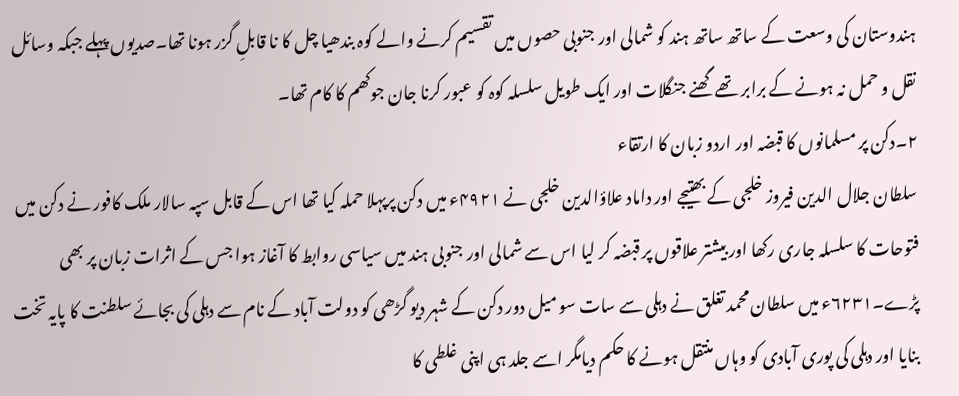ہندوستان کی وسعت کے ساتھ ساتھ ہند کو شمالی اور جنوبی حصوں میں تقسیم کرنے والے کوہ بندھیا چل کا نا قابلِ گزر ہونا تھا۔صدیوں پہلے جبکہ وسائل نقل و حمل نہ ہونے کے برابر تھے گھنے جنگلات اور ایک طویل سلسلہ کوہ کو عبور کرنا جان جوکھم کا کام تھا۔
۲۔دکن پر مسلمانوں کا قبضہ اور اردو زبان کا ارتقاء
سلطان جلال الدین فیروز خلجی کے بھتیجے اور داماد علاؤالدین خلجی نے ۴۹۲۱ء میں دکن پرپہلا حملہ کیا تھا اس کے قابل سپہ سالار ملک کافور نے دکن میں فتوحات کا سلسلہ جاری رکھا اور بیشتر علاقوں پر قبضہ کر لیا اس سے شمالی اور جنوبی ہند میں سیاسی روابط کا آغاز ہوا جس کے اثرات زبان پر بھی پڑے۔۶۲۳۱ء میں سلطان محمد تغلق نے دہلی سے سات سو میل دور دکن کے شہر دیو گڑھی کو دولت آباد کے نام سے دہلی کی بجائے سلطنت کا پایہ تخت بنایا اور دہلی کی پوری آبادی کو وہاں منتقل ہونے کا حکم دیامگر اسے جلد ہی اپنی غلطی کا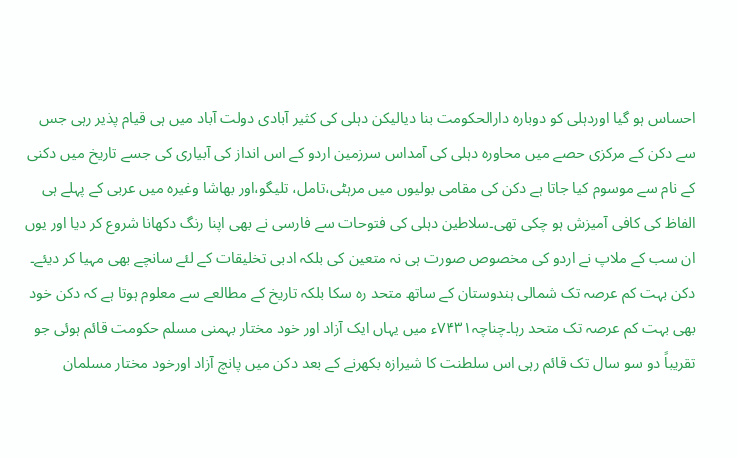احساس ہو گیا اوردہلی کو دوبارہ دارالحکومت بنا دیالیکن دہلی کی کثیر آبادی دولت آباد میں ہی قیام پذیر رہی جس سے دکن کے مرکزی حصے میں محاورہ دہلی کی آمداس سرزمین اردو کے اس انداز کی آبیاری کی جسے تاریخ میں دکنی کے نام سے موسوم کیا جاتا ہے دکن کی مقامی بولیوں میں مرہٹی،تامل، تلیگو،اور بھاشا وغیرہ میں عربی کے پہلے ہی الفاظ کی کافی آمیزش ہو چکی تھی۔سلاطین دہلی کی فتوحات سے فارسی نے بھی اپنا رنگ دکھانا شروع کر دیا اور یوں ان سب کے ملاپ نے اردو کی مخصوص صورت ہی نہ متعین کی بلکہ ادبی تخلیقات کے لئے سانچے بھی مہیا کر دیئے۔
دکن بہت کم عرصہ تک شمالی ہندوستان کے ساتھ متحد رہ سکا بلکہ تاریخ کے مطالعے سے معلوم ہوتا ہے کہ دکن خود بھی بہت کم عرصہ تک متحد رہا۔چناچہ۷۴۳۱ء میں یہاں ایک آزاد اور خود مختار بہمنی مسلم حکومت قائم ہوئی جو تقریباً دو سو سال تک قائم رہی اس سلطنت کا شیرازہ بکھرنے کے بعد دکن میں پانچ آزاد اورخود مختار مسلمان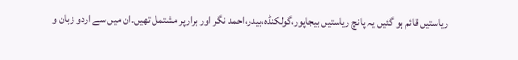ریاستیں قائم ہو گئیں یہ پانچ ریاستیں بیجاپور،گولکنڈہ،بیدر،احمد نگر اور برارپر مشتمل تھیں۔ان میں سے اردو زبان و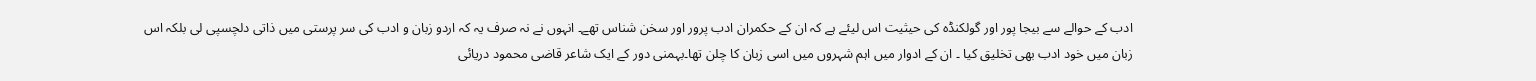ادب کے حوالے سے بیجا پور اور گولکنڈہ کی حیثیت اس لیئے ہے کہ ان کے حکمران ادب پرور اور سخن شناس تھے۔ انہوں نے نہ صرف یہ کہ اردو زبان و ادب کی سر پرستی میں ذاتی دلچسپی لی بلکہ اس زبان میں خود ادب بھی تخلیق کیا ۔ ان کے ادوار میں اہم شہروں میں اسی زبان کا چلن تھا۔بہمنی دور کے ایک شاعر قاضی محمود دریائی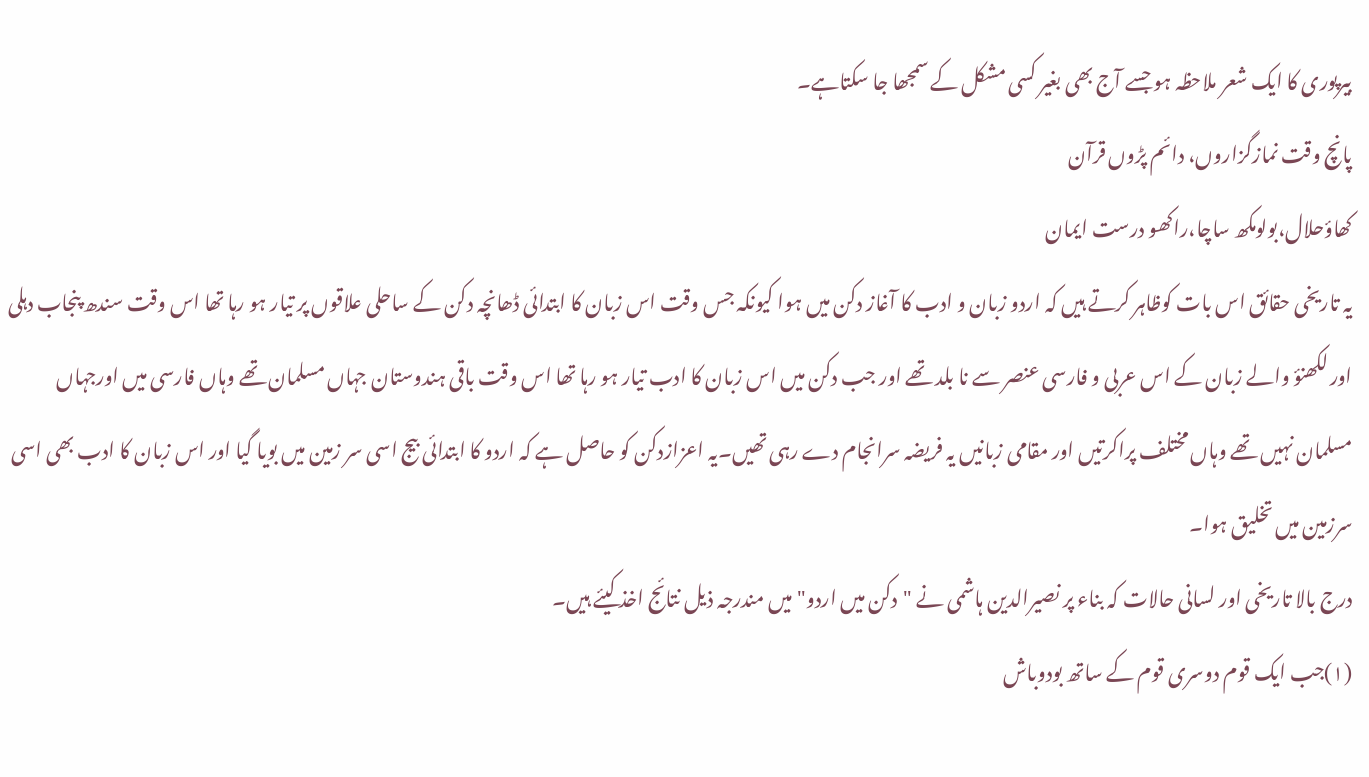بیرپوری کا ایک شعر ملاحظہ ہو جسے آج بھی بغیر کسی مشکل کے سمجھا جا سکتاہے۔
پانچ وقت نمازگزاروں، دائم پڑوں قرآن
کھاؤحلال،بولومکھ ساچا،راکھو درست ایمان
یہ تاریخی حقائق اس بات کوظاہر کرتے ہیں کہ اردو زبان و ادب کا آغاز دکن میں ہوا کیونکہ جس وقت اس زبان کا ابتدائی ڈھانچہ دکن کے ساحلی علاقوں پر تیار ہو رہا تھا اس وقت سندھ پنجاب دہلی اور لکھنؤ والے زبان کے اس عربی و فارسی عنصر سے نا بلد تھے اور جب دکن میں اس زبان کا ادب تیار ہو رہا تھا اس وقت باقی ہندوستان جہاں مسلمان تھے وہاں فارسی میں اورجہاں مسلمان نہیں تھے وہاں مختلف پراکرتیں اور مقامی زبانیں یہ فریضہ سرانجام دے رہی تھیں۔یہ اعزازدکن کو حاصل ہے کہ اردو کا ابتدائی بیج اسی سر زمین میں بویا گیا اور اس زبان کا ادب بھی اسی سرزمین میں تخلیق ہوا۔
درج بالا تاریخی اور لسانی حالات کہ بناء پر نصیرالدین ہاشمی نے "دکن میں اردو"میں مندرجہ ذیل نتائج اخذ کیئے ہیں۔
(۱)جب ایک قوم دوسری قوم کے ساتھ بودوباش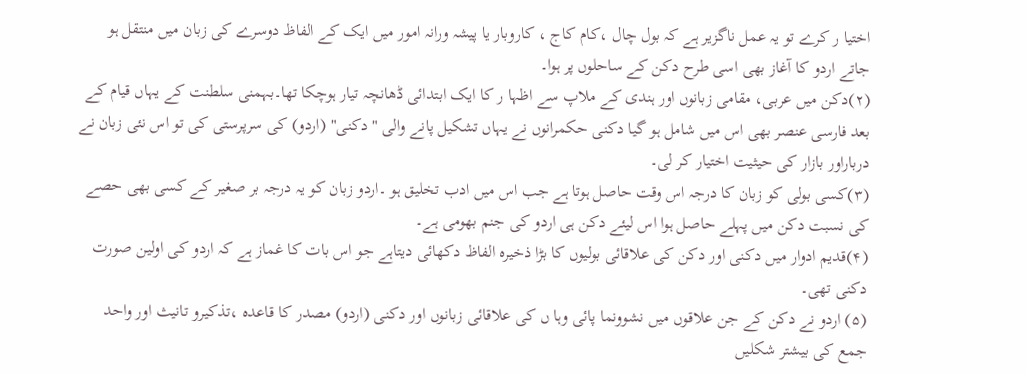اختیا ر کرے تو یہ عمل ناگزیر ہے کہ بول چال ،کام کاج ، کاروبار یا پیشہ ورانہ امور میں ایک کے الفاظ دوسرے کی زبان میں منتقل ہو جاتے اردو کا آغاز بھی اسی طرح دکن کے ساحلوں پر ہوا۔
(۲)دکن میں عربی، مقامی زبانوں اور ہندی کے ملاپ سے اظہا ر کا ایک ابتدائی ڈھانچہ تیار ہوچکا تھا۔بہمنی سلطنت کے یہاں قیام کے بعد فارسی عنصر بھی اس میں شامل ہو گیا دکنی حکمرانوں نے یہاں تشکیل پانے والی "دکنی" (اردو) کی سرپرستی کی تو اس نئی زبان نے درباراور بازار کی حیثیت اختیار کر لی۔
(۳)کسی بولی کو زبان کا درجہ اس وقت حاصل ہوتا ہے جب اس میں ادب تخلیق ہو ۔اردو زبان کو یہ درجہ بر صغیر کے کسی بھی حصے کی نسبت دکن میں پہلے حاصل ہوا اس لیئے دکن ہی اردو کی جنم بھومی ہے۔
(۴)قدیم ادوار میں دکنی اور دکن کی علاقائی بولیوں کا بڑا ذخیرہ الفاظ دکھائی دیتاہے جو اس بات کا غماز ہے کہ اردو کی اولین صورت دکنی تھی۔
(۵) اردو نے دکن کے جن علاقوں میں نشوونما پائی وہا ں کی علاقائی زبانوں اور دکنی (اردو) مصدر کا قاعدہ ،تذکیرو تانیث اور واحد جمع کی بیشتر شکلیں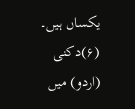یکساں ہیں۔
(۶)دکنی (اردو) میں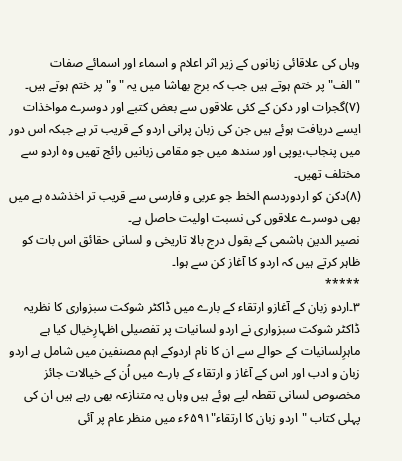وہاں کی علاقائی زبانوں کے زیر اثر اعلام و اسماء اور اسمائے صفات "الف"پر ختم ہوتے ہیں جب کہ برج بھاشا میں یہ "و" پر ختم ہوتے ہیں۔
(۷)گجرات اور دکن کے کئی علاقوں سے بعض کتبے اور دوسرے مواخذات ایسے دریافت ہوئے ہیں جن کی زبان پرانی اردو کے قریب تر ہے جبکہ اس دور میں پنجاب،یوپی اور سندھ میں جو مقامی زبانیں رائج تھیں وہ اردو سے مختلف تھیں۔
(۸)دکن کو اردوردسم الخط جو عربی و فارسی سے قریب تر اخذشدہ ہے میں بھی دوسرے علاقوں کی نسبت اولیت حاصل ہے۔
نصیر الدین ہاشمی کے بقول درج بالا تاریخی و لسانی حقائق اس بات کو ظاہر کرتے ہیں کہ اردو کا آغاز کن سے ہوا۔
*****
۳۔اردو زبان کے آغازو ارتقاء کے بارے میں ڈاکٹر شوکت سبزواری کا نظریہ
ڈاکٹر شوکت سبزواری نے اردو لسانیات پر تفصیلی اظہارِخیال کیا ہے ماہرِلسانیات کے حوالے سے ان کا نام اردوکے اہم مصنفین میں شامل ہے اردو زبان و ادب اور اس کے آغاز و ارتقاء کے بارے میں اُن کے خیالات جائز مخصوص لسانی تقطہ لیے ہوئے ہیں وہاں یہ متنازعہ بھی رہے ہیں ان کی پہلی کتاب "اردو زبان کا ارتقاء"۶۵۹۱ء میں منظر عام پر آئی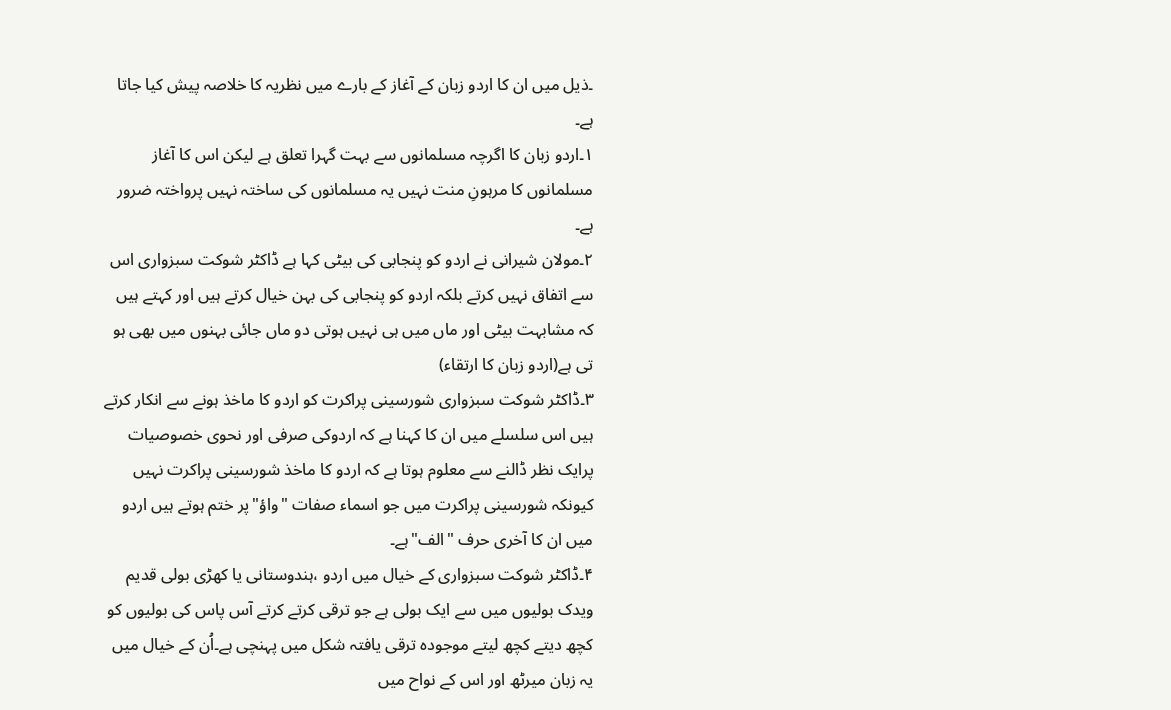۔ذیل میں ان کا اردو زبان کے آغاز کے بارے میں نظریہ کا خلاصہ پیش کیا جاتا ہے۔
۱۔اردو زبان کا اگرچہ مسلمانوں سے بہت گہرا تعلق ہے لیکن اس کا آغاز مسلمانوں کا مرہونِ منت نہیں یہ مسلمانوں کی ساختہ نہیں پرواختہ ضرور ہے۔
۲۔مولان شیرانی نے اردو کو پنجابی کی بیٹی کہا ہے ڈاکٹر شوکت سبزواری اس سے اتفاق نہیں کرتے بلکہ اردو کو پنجابی کی بہن خیال کرتے ہیں اور کہتے ہیں کہ مشابہت بیٹی اور ماں میں ہی نہیں ہوتی دو ماں جائی بہنوں میں بھی ہو تی ہے(اردو زبان کا ارتقاء)
۳۔ڈاکٹر شوکت سبزواری شورسینی پراکرت کو اردو کا ماخذ ہونے سے انکار کرتے ہیں اس سلسلے میں ان کا کہنا ہے کہ اردوکی صرفی اور نحوی خصوصیات پرایک نظر ڈالنے سے معلوم ہوتا ہے کہ اردو کا ماخذ شورسینی پراکرت نہیں کیونکہ شورسینی پراکرت میں جو اسماء صفات "واؤ"پر ختم ہوتے ہیں اردو میں ان کا آخری حرف "الف"ہے۔
۴۔ڈاکٹر شوکت سبزواری کے خیال میں اردو ،ہندوستانی یا کھڑی بولی قدیم ویدک بولیوں میں سے ایک بولی ہے جو ترقی کرتے کرتے آس پاس کی بولیوں کو کچھ دیتے کچھ لیتے موجودہ ترقی یافتہ شکل میں پہنچی ہے۔اُن کے خیال میں یہ زبان میرٹھ اور اس کے نواح میں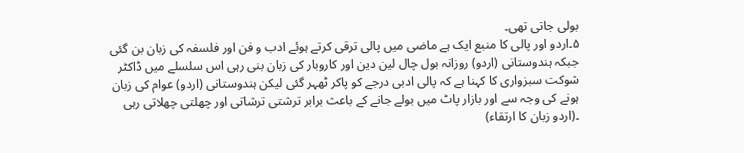بولی جاتی تھی۔
۵۔اردو اور پالی کا منبع ایک ہے ماضی میں پالی ترقی کرتے ہوئے ادب و فن اور فلسفہ کی زبان بن گئی جبکہ ہندوستانی (اردو) روزانہ بول چال لین دین اور کاروبار کی زبان بنی رہی اس سلسلے میں ڈاکٹر شوکت سبزواری کا کہنا ہے کہ پالی ادبی درجے کو پاکر ٹھہر گئی لیکن ہندوستانی (اردو) عوام کی زبان ہونے کی وجہ سے اور بازار پاٹ میں بولے جانے کے باعث برابر ترشتی ترشاتی اور چھلتی چھلاتی رہی ۔(اردو زبان کا ارتقاء)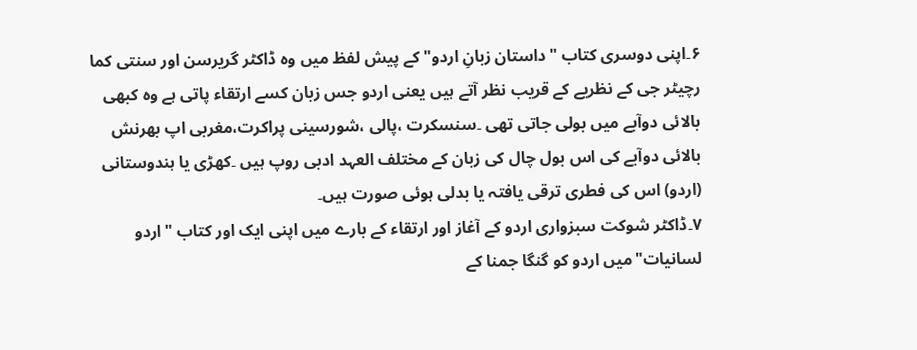۶۔اپنی دوسری کتاب "داستان زبانِ اردو"کے پیش لفظ میں وہ ڈاکٹر گریرسن اور سنتی کما رچیٹر جی کے نظریے کے قریب نظر آتے ہیں یعنی اردو جس زبان کسے ارتقاء پاتی ہے وہ کبھی بالائی دوآبے میں بولی جاتی تھی ۔سنسکرت ،پالی ،شورسینی پراکرت،مغربی اپ بھرنش بالائی دوآبے کی اس بول چال کی زبان کے مختلف العہد ادبی روپ ہیں ۔کھڑی یا ہندوستانی (اردو) اس کی فطری ترقی یافتہ یا بدلی ہوئی صورت ہیں۔
۷۔ڈاکٹر شوکت سبزواری اردو کے آغاز اور ارتقاء کے بارے میں اپنی ایک اور کتاب "اردو لسانیات"میں اردو کو گنگا جمنا کے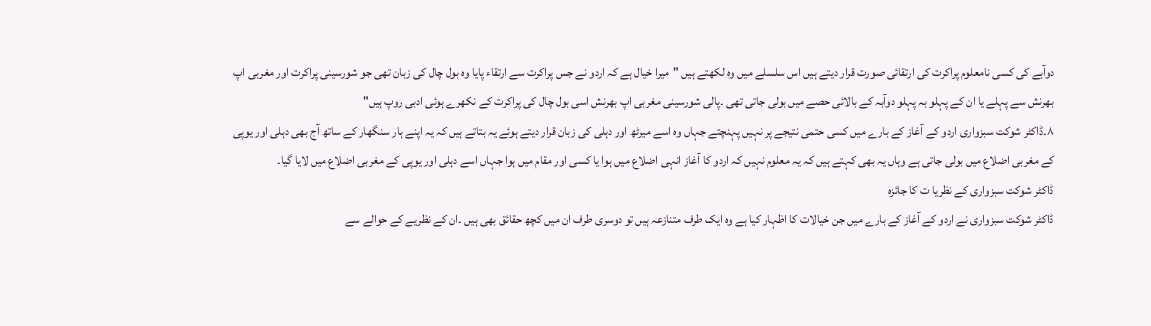دوآبے کی کسی نامعلوم پراکرت کی ارتقائی صورت قرار دیتے ہیں اس سلسلے میں وہ لکھتے ہیں "میرا خیال ہے کہ اردو نے جس پراکرت سے ارتقاء پایا وہ بول چال کی زبان تھی جو شورسینی پراکرت اور مغربی اپ بھرنش سے پہلے یا ان کے پہلو بہ پہلو دوآبہ کے بالائی حصے میں بولی جاتی تھی ۔پالی شورسینی مغربی اپ بھرنش اسی بول چال کی پراکرت کے نکھرے ہوئی ادبی روپ ہیں"
۸۔ڈاکٹر شوکت سبزواری اردو کے آغاز کے بارے میں کسی حتمی نتیجے پر نہیں پہنچتے جہاں وہ اسے میرٹھ اور دہلی کی زبان قرار دیتے ہوئے یہ بتاتے ہیں کہ یہ اپنے ہار سنگھار کے ساتھ آج بھی دہلی اور یوپی کے مغربی اضلاع میں بولی جاتی ہے وہاں یہ بھی کہتے ہیں کہ یہ معلوم نہیں کہ اردو کا آغاز انہی اضلاع میں ہوا یا کسی اور مقام میں ہوا جہاں اسے دہلی اور یوپی کے مغربی اضلاع میں لایا گیا۔
ڈاکٹر شوکت سبزواری کے نظریا ت کا جائزہ
ڈاکٹر شوکت سبزواری نے اردو کے آغاز کے بارے میں جن خیالات کا اظہار کیا ہے وہ ایک طرف متنازعہ ہیں تو دوسری طرف ان میں کچھ حقائق بھی ہیں ۔ان کے نظریے کے حوالے سے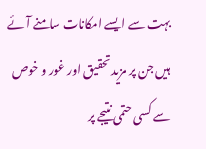بہت سے ایسے امکانات سامنے آئے ہیں جن پر مزید تحقیق اور غور و خوص سے کسی حتمی نتیجے پر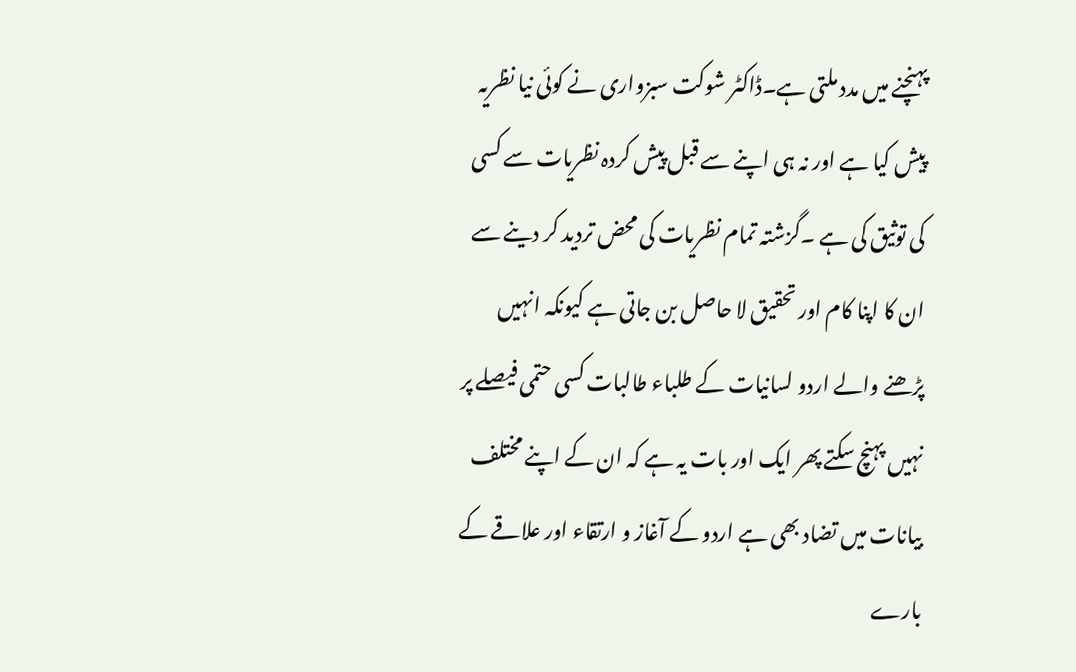پہنچنے میں مدد ملتی ہے۔ڈاکٹر شوکت سبزواری نے کوئی نیا نظریہ پیش کیا ہے اور نہ ہی اپنے سے قبل پیش کردہ نظریات سے کسی کی توثیق کی ہے ۔گزشتہ تمام نظریات کی محض تردید کر دینے سے ان کا اپنا کام اور تحقیق لا حاصل بن جاتی ہے کیونکہ انہیں پڑھنے والے اردو لسانیات کے طلباء طالبات کسی حتمی فیصلے پر نہیں پہنچ سکتے پھر ایک اور بات یہ ہے کہ ان کے اپنے مختلف بیانات میں تضاد بھی ہے اردو کے آغاز و ارتقاء اور علاقے کے بارے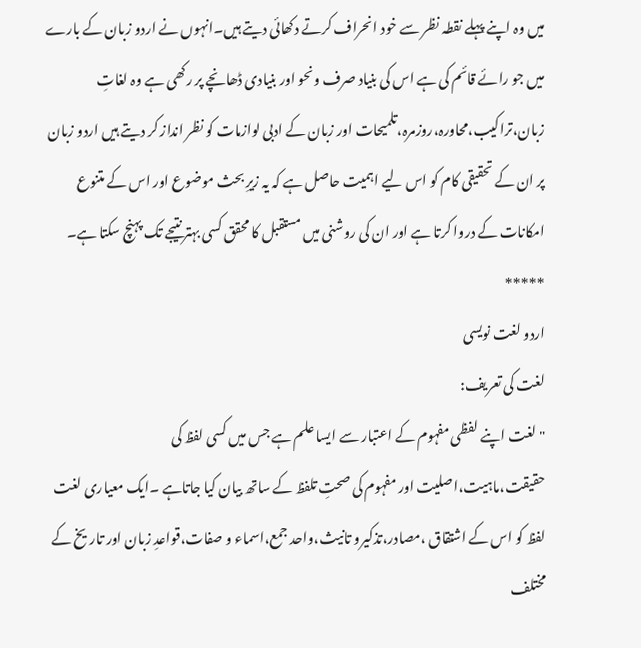میں وہ اپنے پہلے نقطہ نظر سے خود انحراف کرتے دکھائی دیتے ہیں۔انہوں نے اردو زبان کے بارے میں جو رائے قائم کی ہے اس کی بنیاد صرف ونحو اور بنیادی ڈھانچے پر رکھی ہے وہ لغاتِ زبان،تراکیب،محاورہ،روزمرہ،تلمیحات اور زبان کے ادبی لوازمات کو نظر انداز کر دیتے ہیں اردو زبان پر ان کے تحقیقی کام کو اس لیے اہمیت حاصل ہے کہ یہ زیرِ بحث موضوع اور اس کے متنوع امکانات کے دروا کرتا ہے اور ان کی روشنی میں مستقبل کا محقق کسی بہتر نتیجے تک پہنچ سکتا ہے۔
*****
اردو لغت نویسی
لغت کی تعریف:
"لغت اپنے لفظی مفہوم کے اعتبار سے ایسا علم ہے جس میں کسی لفظ کی حقیقت،ماہیت،اصلیت اور مفہوم کی صحتِ تلفظ کے ساتھ بیان کیا جاتاہے ۔ایک معیاری لغت لفظ کو اس کے اشتقاق ،مصادر،تذکیرو تانیث،واحد جمع،اسماء و صفات،قواعدِ زبان اور تاریخ کے مختلف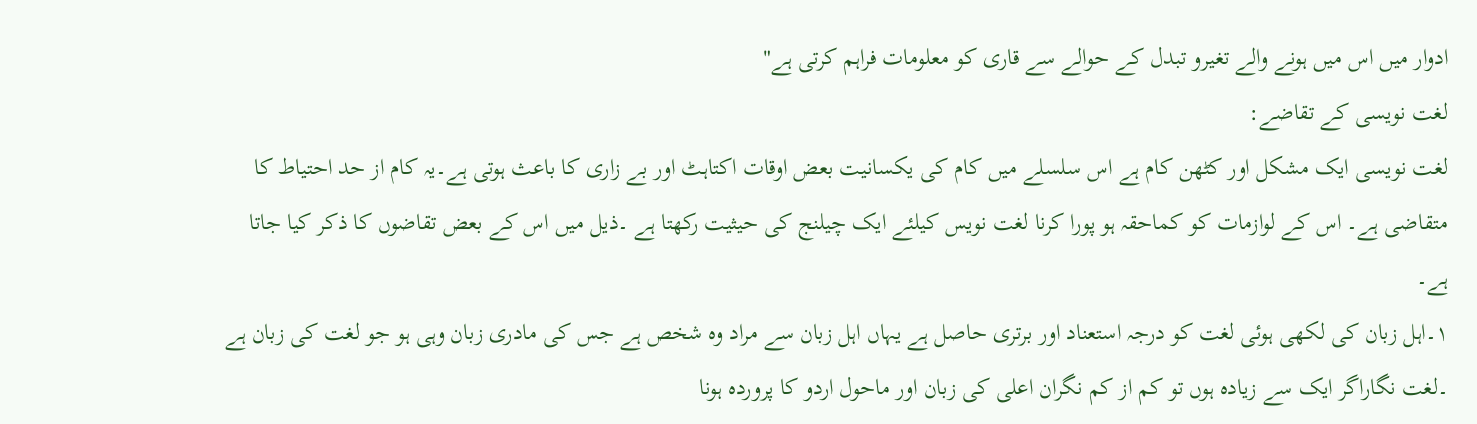ادوار میں اس میں ہونے والے تغیرو تبدل کے حوالے سے قاری کو معلومات فراہم کرتی ہے"
لغت نویسی کے تقاضے:
لغت نویسی ایک مشکل اور کٹھن کام ہے اس سلسلے میں کام کی یکسانیت بعض اوقات اکتاہٹ اور بے زاری کا باعث ہوتی ہے۔یہ کام از حد احتیاط کا متقاضی ہے۔ اس کے لوازمات کو کماحقہ ہو پورا کرنا لغت نویس کیلئے ایک چیلنج کی حیثیت رکھتا ہے ۔ذیل میں اس کے بعض تقاضوں کا ذکر کیا جاتا ہے۔
۱۔اہل زبان کی لکھی ہوئی لغت کو درجہ استعناد اور برتری حاصل ہے یہاں اہل زبان سے مراد وہ شخص ہے جس کی مادری زبان وہی ہو جو لغت کی زبان ہے ۔لغت نگاراگر ایک سے زیادہ ہوں تو کم از کم نگران اعلی کی زبان اور ماحول اردو کا پروردہ ہونا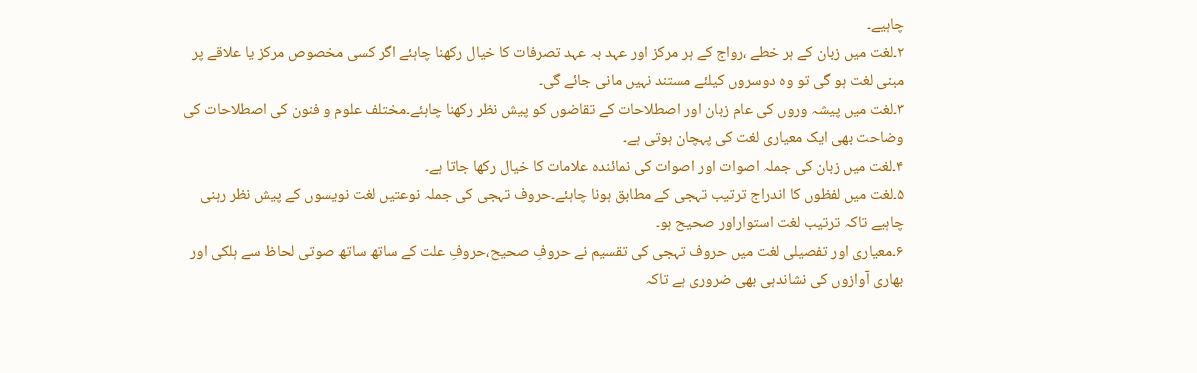چاہیے۔
۲۔لغت میں زبان کے ہر خطے ،رواج کے ہر مرکز اور عہد بہ عہد تصرفات کا خیال رکھنا چاہئے اگر کسی مخصوص مرکز یا علاقے پر مبنی لغت ہو گی تو وہ دوسروں کیلئے مستند نہیں مانی جائے گی۔
۳۔لغت میں پیشہ وروں کی عام زبان اور اصطلاحات کے تقاضوں کو پیش نظر رکھنا چاہئے۔مختلف علوم و فنون کی اصطلاحات کی وضاحت بھی ایک معیاری لغت کی پہچان ہوتی ہے۔
۴۔لغت میں زبان کی جملہ اصوات اور اصوات کی نمائندہ علامات کا خیال رکھا جاتا ہے۔
۵۔لغت میں لفظوں کا اندراج ترتیب تہجی کے مطابق ہونا چاہئے۔حروف تہجی کی جملہ نوعتیں لغت نویسوں کے پیش نظر رہنی چاہیے تاکہ ترتیب لغت استواراور صحیح ہو۔
۶۔معیاری اور تفصیلی لغت میں حروف تہجی کی تقسیم نے حروفِ صحیح،حروفِ علت کے ساتھ ساتھ صوتی لحاظ سے ہلکی اور بھاری آوازوں کی نشاندہی بھی ضروری ہے تاکہ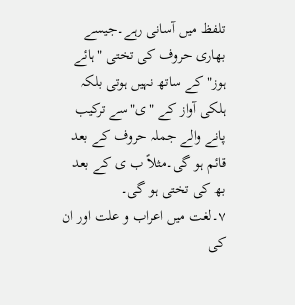تلفظ میں آسانی رہے۔جیسے بھاری حروف کی تختی "ہائے ہوز"کے ساتھ نہیں ہوتی بلکہ ہلکی آواز کے "ی"سے ترکیب پانے والے جملہ حروف کے بعد قائم ہو گی۔مثلاً ب ی کے بعد بھ کی تختی ہو گی۔
۷۔لغت میں اعراب و علت اور ان کی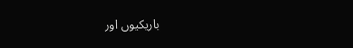باریکیوں اور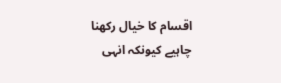اقسام کا خیال رکھنا چاہیے کیونکہ انہی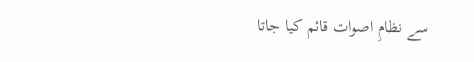سے نظامِ اصوات قائم کیا جاتا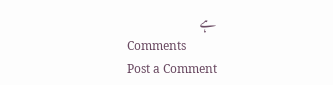ہے
Comments
Post a Comment